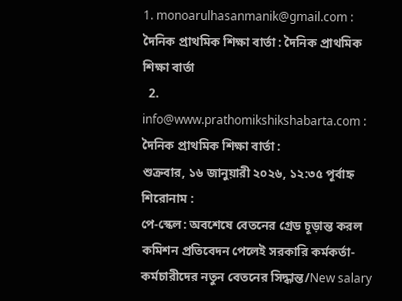1. monoarulhasanmanik@gmail.com : দৈনিক প্রাথমিক শিক্ষা বার্তা : দৈনিক প্রাথমিক শিক্ষা বার্তা
  2. info@www.prathomikshikshabarta.com : দৈনিক প্রাথমিক শিক্ষা বার্তা :
শুক্রবার, ১৬ জানুয়ারী ২০২৬, ১২:৩৫ পূর্বাহ্ন
শিরোনাম :
পে-স্কেল: অবশেষে বেতনের গ্রেড চূড়ান্ত করল কমিশন প্রতিবেদন পেলেই সরকারি কর্মকর্তা-কর্মচারীদের নতুন বেতনের সিদ্ধান্ত/New salary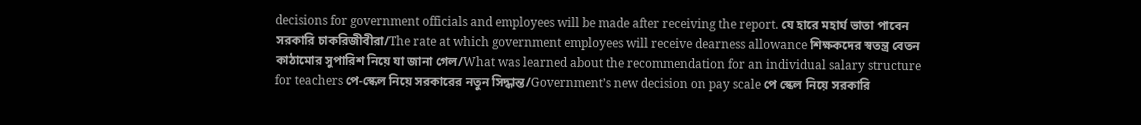decisions for government officials and employees will be made after receiving the report. যে হারে মহার্ঘ ভাতা পাবেন সরকারি চাকরিজীবীরা/The rate at which government employees will receive dearness allowance শিক্ষকদের স্বতন্ত্র বেতন কাঠামোর সুপারিশ নিয়ে যা জানা গেল/What was learned about the recommendation for an individual salary structure for teachers পে-স্কেল নিয়ে সরকারের নতুন সিদ্ধান্ত/Government’s new decision on pay scale পে স্কেল নিয়ে সরকারি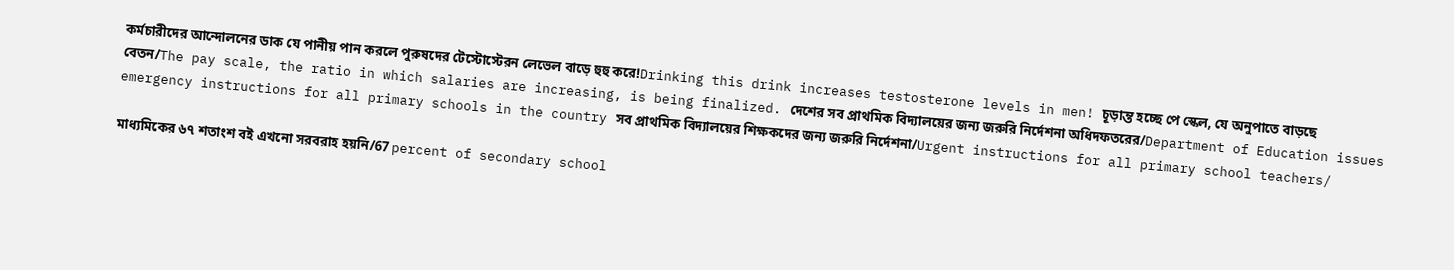কর্মচারীদের আন্দোলনের ডাক যে পানীয় পান করলে পুরুষদের টেস্টোস্টেরন লেভেল বাড়ে হুহু করে!Drinking this drink increases testosterone levels in men! চূড়ান্ত হচ্ছে পে স্কেল, যে অনুপাতে বাড়ছে বেতন/The pay scale, the ratio in which salaries are increasing, is being finalized. দেশের সব প্রাথমিক বিদ্যালয়ের জন্য জরুরি নির্দেশনা অধিদফতরের/Department of Education issues emergency instructions for all primary schools in the country সব প্রাথমিক বিদ্যালয়ের শিক্ষকদের জন্য জরুরি নির্দেশনা/Urgent instructions for all primary school teachers/

মাধ্যমিকের ৬৭ শতাংশ বই এখনো সরবরাহ হয়নি/67 percent of secondary school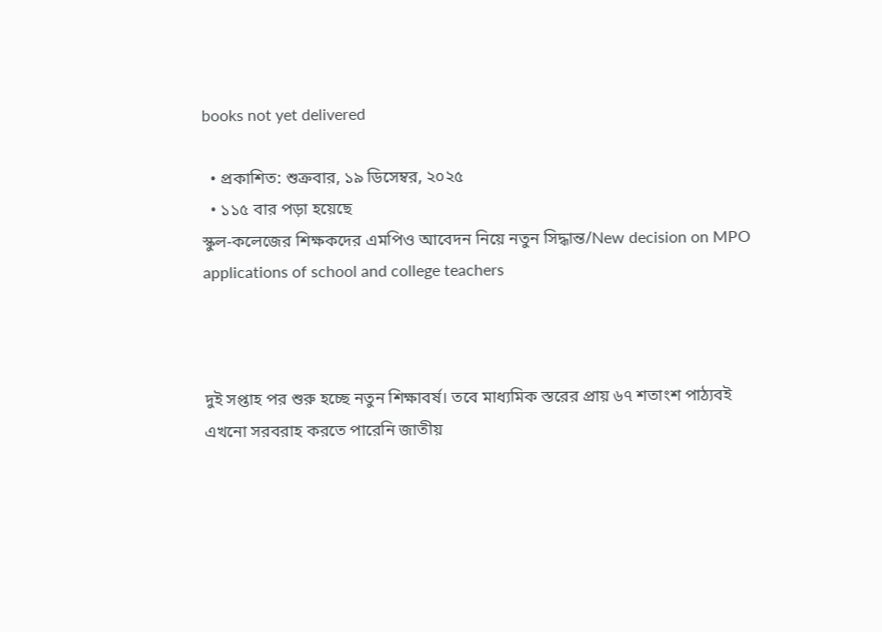books not yet delivered

  • প্রকাশিত: শুক্রবার, ১৯ ডিসেম্বর, ২০২৫
  • ১১৫ বার পড়া হয়েছে
স্কুল-কলেজের শিক্ষকদের এমপিও আবেদন নিয়ে নতুন সিদ্ধান্ত/New decision on MPO applications of school and college teachers



দুই সপ্তাহ পর শুরু হচ্ছে নতুন শিক্ষাবর্ষ। তবে মাধ্যমিক স্তরের প্রায় ৬৭ শতাংশ পাঠ্যবই এখনো সরবরাহ করতে পারেনি জাতীয়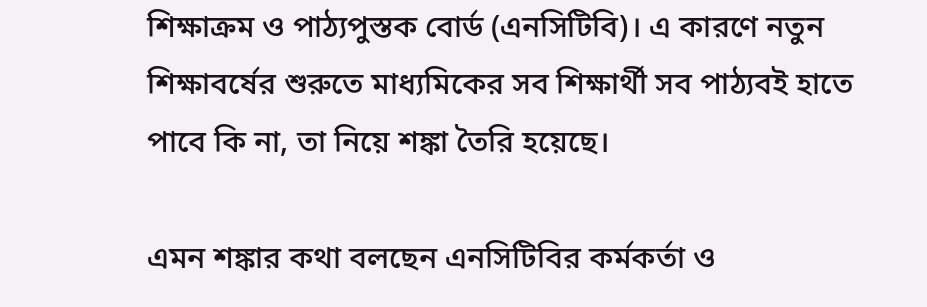শিক্ষাক্রম ও পাঠ্যপুস্তক বোর্ড (এনসিটিবি)। এ কারণে নতুন শিক্ষাবর্ষের শুরুতে মাধ্যমিকের সব শিক্ষার্থী সব পাঠ্যবই হাতে পাবে কি না, তা নিয়ে শঙ্কা তৈরি হয়েছে।

এমন শঙ্কার কথা বলছেন এনসিটিবির কর্মকর্তা ও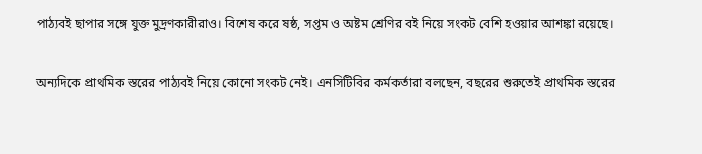পাঠ্যবই ছাপার সঙ্গে যুক্ত মুদ্রণকারীরাও। বিশেষ করে ষষ্ঠ, সপ্তম ও অষ্টম শ্রেণির বই নিয়ে সংকট বেশি হওয়ার আশঙ্কা রয়েছে।

অন্যদিকে প্রাথমিক স্তরের পাঠ্যবই নিয়ে কোনো সংকট নেই। এনসিটিবির কর্মকর্তারা বলছেন, বছরের শুরুতেই প্রাথমিক স্তরের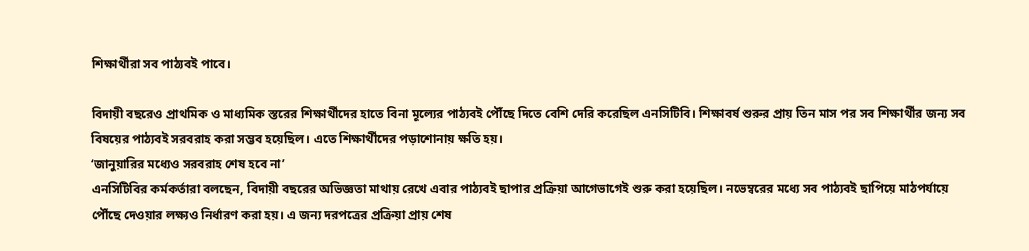শিক্ষার্থীরা সব পাঠ্যবই পাবে।

বিদায়ী বছরেও প্রাথমিক ও মাধ্যমিক স্তরের শিক্ষার্থীদের হাতে বিনা মূল্যের পাঠ্যবই পৌঁছে দিতে বেশি দেরি করেছিল এনসিটিবি। শিক্ষাবর্ষ শুরুর প্রায় তিন মাস পর সব শিক্ষার্থীর জন্য সব বিষয়ের পাঠ্যবই সরবরাহ করা সম্ভব হয়েছিল। এতে শিক্ষার্থীদের পড়াশোনায় ক্ষতি হয়।
‘জানুয়ারির মধ্যেও সরবরাহ শেষ হবে না’
এনসিটিবির কর্মকর্তারা বলছেন, বিদায়ী বছরের অভিজ্ঞতা মাথায় রেখে এবার পাঠ্যবই ছাপার প্রক্রিয়া আগেভাগেই শুরু করা হয়েছিল। নভেম্বরের মধ্যে সব পাঠ্যবই ছাপিয়ে মাঠপর্যায়ে পৌঁছে দেওয়ার লক্ষ্যও নির্ধারণ করা হয়। এ জন্য দরপত্রের প্রক্রিয়া প্রায় শেষ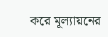করে মূল্যায়নের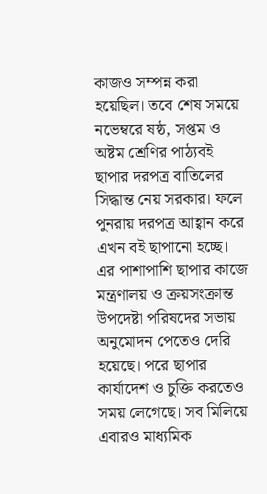কাজও সম্পন্ন করা হয়েছিল। তবে শেষ সময়ে নভেম্বরে ষষ্ঠ, সপ্তম ও অষ্টম শ্রেণির পাঠ্যবই ছাপার দরপত্র বাতিলের সিদ্ধান্ত নেয় সরকার। ফলে পুনরায় দরপত্র আহ্বান করে এখন বই ছাপানো হচ্ছে। এর পাশাপাশি ছাপার কাজে মন্ত্রণালয় ও ক্রয়সংক্রান্ত উপদেষ্টা পরিষদের সভায় অনুমোদন পেতেও দেরি হয়েছে। পরে ছাপার কার্যাদেশ ও চুক্তি করতেও সময় লেগেছে। সব মিলিয়ে এবারও মাধ্যমিক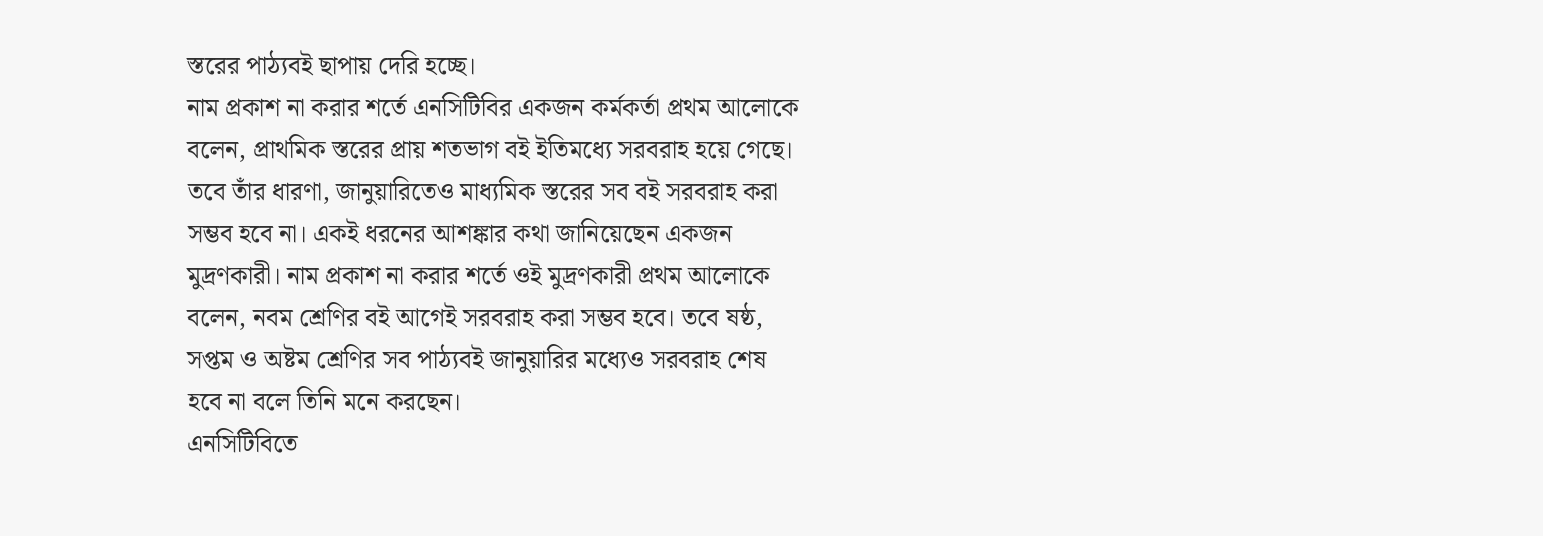স্তরের পাঠ্যবই ছাপায় দেরি হচ্ছে।
নাম প্রকাশ না করার শর্তে এনসিটিবির একজন কর্মকর্তা প্রথম আলোকে বলেন, প্রাথমিক স্তরের প্রায় শতভাগ বই ইতিমধ্যে সরবরাহ হয়ে গেছে। তবে তাঁর ধারণা, জানুয়ারিতেও মাধ্যমিক স্তরের সব বই সরবরাহ করা সম্ভব হবে না। একই ধরনের আশঙ্কার কথা জানিয়েছেন একজন মুদ্রণকারী। নাম প্রকাশ না করার শর্তে ওই মুদ্রণকারী প্রথম আলোকে বলেন, নবম শ্রেণির বই আগেই সরবরাহ করা সম্ভব হবে। তবে ষষ্ঠ, সপ্তম ও অষ্টম শ্রেণির সব পাঠ্যবই জানুয়ারির মধ্যেও সরবরাহ শেষ হবে না বলে তিনি মনে করছেন।
এনসিটিবিতে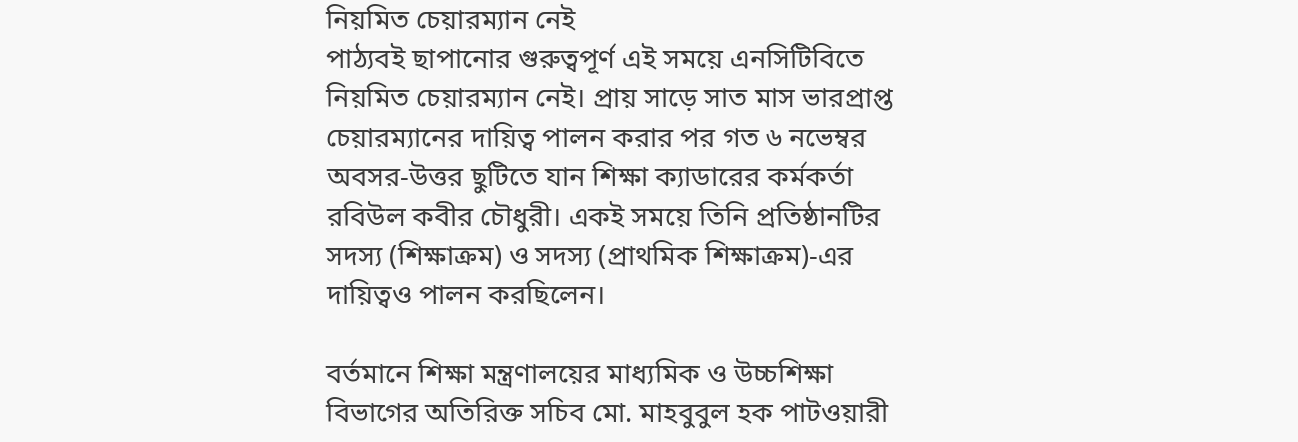নিয়মিত চেয়ারম্যান নেই
পাঠ্যবই ছাপানোর গুরুত্বপূর্ণ এই সময়ে এনসিটিবিতে নিয়মিত চেয়ারম্যান নেই। প্রায় সাড়ে সাত মাস ভারপ্রাপ্ত চেয়ারম্যানের দায়িত্ব পালন করার পর গত ৬ নভেম্বর অবসর-উত্তর ছুটিতে যান শিক্ষা ক্যাডারের কর্মকর্তা রবিউল কবীর চৌধুরী। একই সময়ে তিনি প্রতিষ্ঠানটির সদস্য (শিক্ষাক্রম) ও সদস্য (প্রাথমিক শিক্ষাক্রম)-এর দায়িত্বও পালন করছিলেন।

বর্তমানে শিক্ষা মন্ত্রণালয়ের মাধ্যমিক ও উচ্চশিক্ষা বিভাগের অতিরিক্ত সচিব মো. মাহবুবুল হক পাটওয়ারী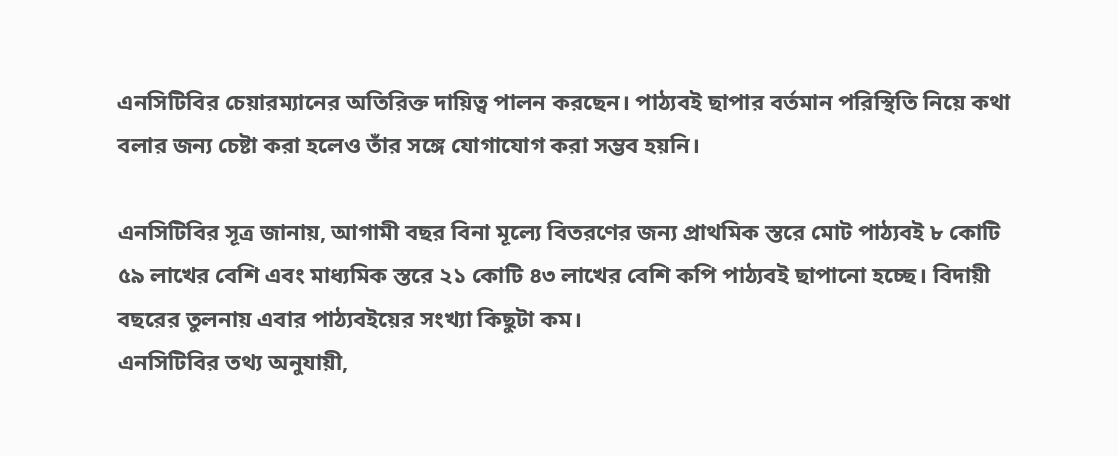এনসিটিবির চেয়ারম্যানের অতিরিক্ত দায়িত্ব পালন করছেন। পাঠ্যবই ছাপার বর্তমান পরিস্থিতি নিয়ে কথা বলার জন্য চেষ্টা করা হলেও তাঁর সঙ্গে যোগাযোগ করা সম্ভব হয়নি।

এনসিটিবির সূত্র জানায়, আগামী বছর বিনা মূল্যে বিতরণের জন্য প্রাথমিক স্তরে মোট পাঠ্যবই ৮ কোটি ৫৯ লাখের বেশি এবং মাধ্যমিক স্তরে ২১ কোটি ৪৩ লাখের বেশি কপি পাঠ্যবই ছাপানো হচ্ছে। বিদায়ী বছরের তুলনায় এবার পাঠ্যবইয়ের সংখ্যা কিছুটা কম।
এনসিটিবির তথ্য অনুযায়ী,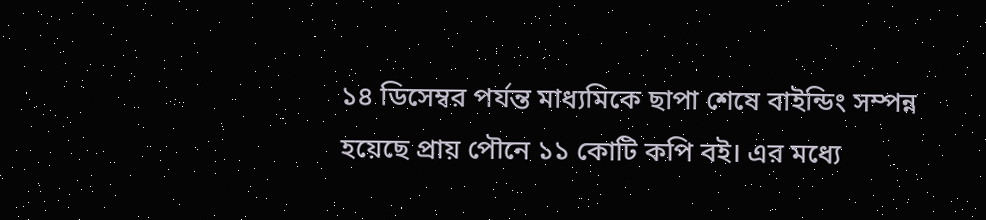১৪ ডিসেম্বর পর্যন্ত মাধ্যমিকে ছাপা শেষে বাইন্ডিং সম্পন্ন হয়েছে প্রায় পৌনে ১১ কোটি কপি বই। এর মধ্যে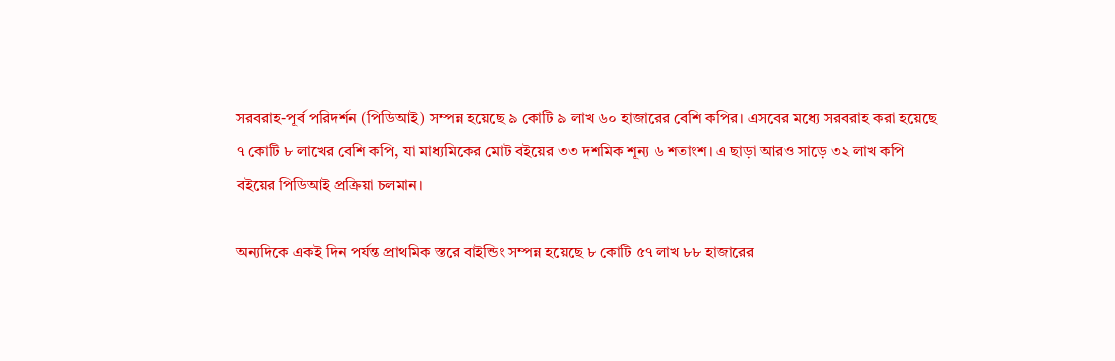সরবরাহ-পূর্ব পরিদর্শন (পিডিআই) সম্পন্ন হয়েছে ৯ কোটি ৯ লাখ ৬০ হাজারের বেশি কপির। এসবের মধ্যে সরবরাহ করা হয়েছে ৭ কোটি ৮ লাখের বেশি কপি, যা মাধ্যমিকের মোট বইয়ের ৩৩ দশমিক শূন্য ৬ শতাংশ। এ ছাড়া আরও সাড়ে ৩২ লাখ কপি বইয়ের পিডিআই প্রক্রিয়া চলমান।

অন্যদিকে একই দিন পর্যন্ত প্রাথমিক স্তরে বাইন্ডিং সম্পন্ন হয়েছে ৮ কোটি ৫৭ লাখ ৮৮ হাজারের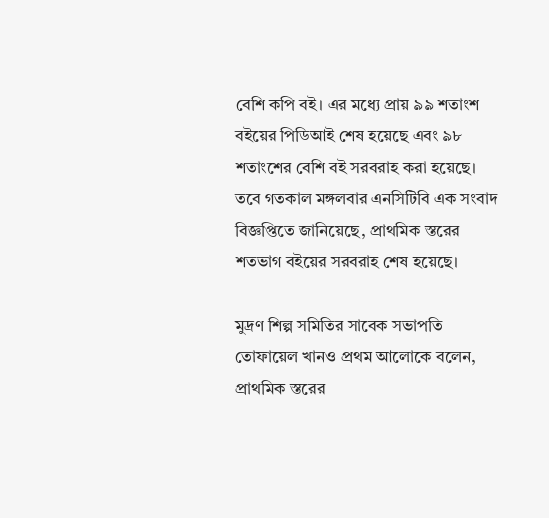বেশি কপি বই। এর মধ্যে প্রায় ৯৯ শতাংশ বইয়ের পিডিআই শেষ হয়েছে এবং ৯৮ শতাংশের বেশি বই সরবরাহ করা হয়েছে। তবে গতকাল মঙ্গলবার এনসিটিবি এক সংবাদ বিজ্ঞপ্তিতে জানিয়েছে, প্রাথমিক স্তরের শতভাগ বইয়ের সরবরাহ শেষ হয়েছে।

মুদ্রণ শিল্প সমিতির সাবেক সভাপতি তোফায়েল খানও প্রথম আলোকে বলেন, প্রাথমিক স্তরের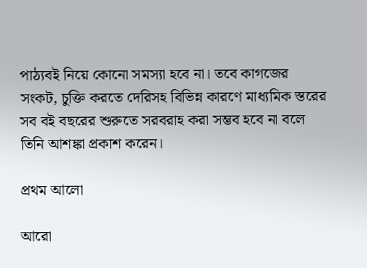পাঠ্যবই নিয়ে কোনো সমস্যা হবে না। তবে কাগজের সংকট, চুক্তি করতে দেরিসহ বিভিন্ন কারণে মাধ্যমিক স্তরের সব বই বছরের শুরুতে সরবরাহ করা সম্ভব হবে না বলে তিনি আশঙ্কা প্রকাশ করেন।

প্রথম আলো

আরো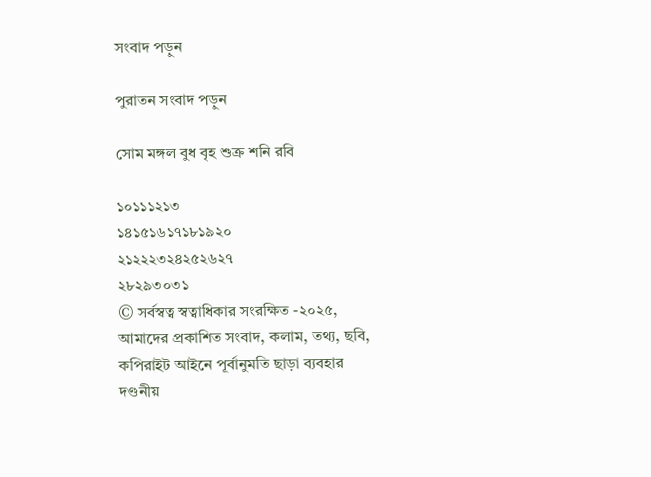সংবাদ পড়ুন

পুরাতন সংবাদ পড়ুন

সোম মঙ্গল বুধ বৃহ শুক্র শনি রবি

১০১১১২১৩
১৪১৫১৬১৭১৮১৯২০
২১২২২৩২৪২৫২৬২৭
২৮২৯৩০৩১
© সর্বস্বত্ব স্বত্বাধিকার সংরক্ষিত -২০২৫, আমাদের প্রকাশিত সংবাদ, কলাম, তথ্য, ছবি, কপিরাইট আইনে পূর্বানুমতি ছাড়া ব্যবহার দণ্ডনীয়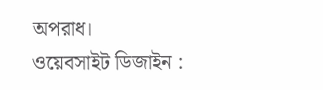অপরাধ।
ওয়েবসাইট ডিজাইন :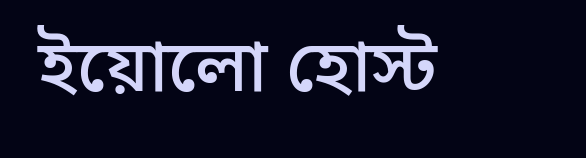ইয়োলো হোস্ট